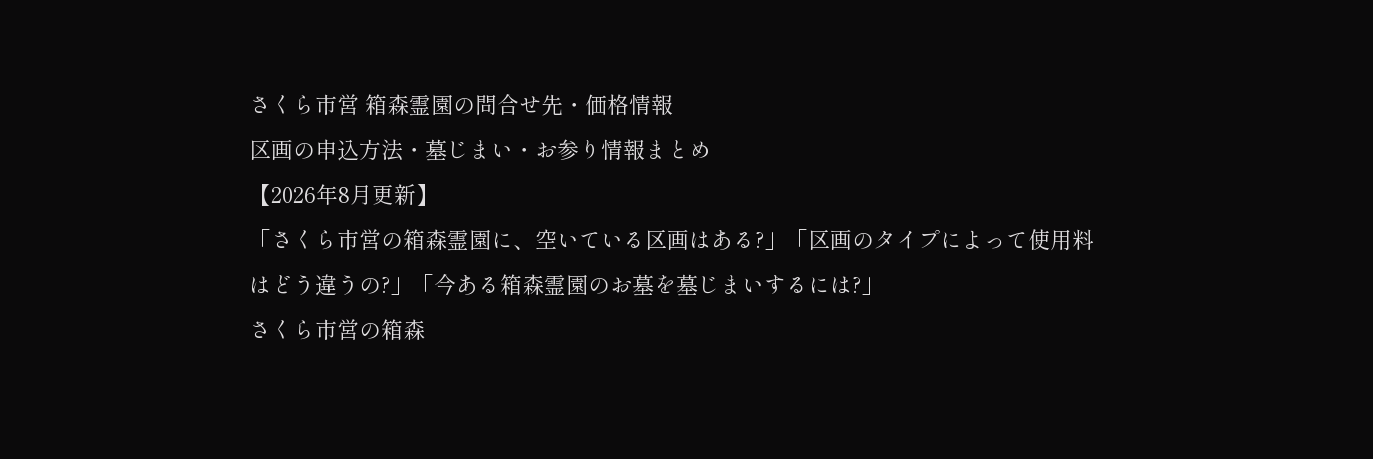さくら市営 箱森霊園の問合せ先・価格情報
区画の申込方法・墓じまい・お参り情報まとめ
【2026年8月更新】
「さくら市営の箱森霊園に、空いている区画はある?」「区画のタイプによって使用料はどう違うの?」「今ある箱森霊園のお墓を墓じまいするには?」
さくら市営の箱森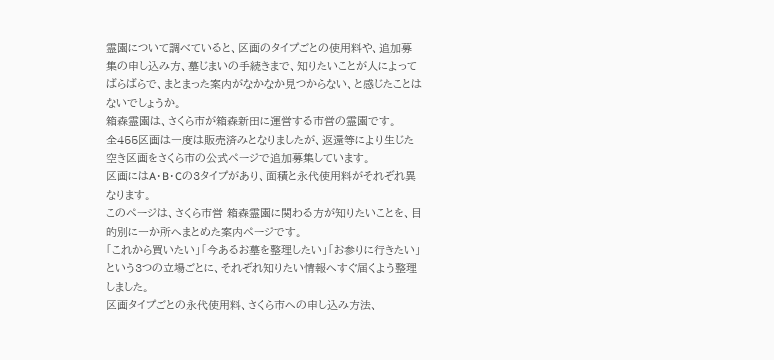霊園について調べていると、区画のタイプごとの使用料や、追加募集の申し込み方、墓じまいの手続きまで、知りたいことが人によってばらばらで、まとまった案内がなかなか見つからない、と感じたことはないでしょうか。
箱森霊園は、さくら市が箱森新田に運営する市営の霊園です。
全455区画は一度は販売済みとなりましたが、返還等により生じた空き区画をさくら市の公式ページで追加募集しています。
区画にはA・B・Cの3タイプがあり、面積と永代使用料がそれぞれ異なります。
このページは、さくら市営 箱森霊園に関わる方が知りたいことを、目的別に一か所へまとめた案内ページです。
「これから買いたい」「今あるお墓を整理したい」「お参りに行きたい」という3つの立場ごとに、それぞれ知りたい情報へすぐ届くよう整理しました。
区画タイプごとの永代使用料、さくら市への申し込み方法、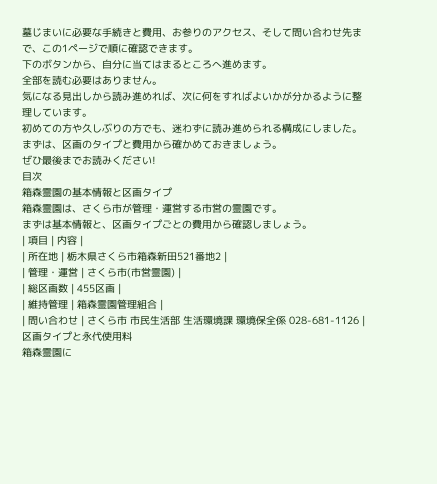墓じまいに必要な手続きと費用、お参りのアクセス、そして問い合わせ先まで、この1ページで順に確認できます。
下のボタンから、自分に当てはまるところへ進めます。
全部を読む必要はありません。
気になる見出しから読み進めれば、次に何をすればよいかが分かるように整理しています。
初めての方や久しぶりの方でも、迷わずに読み進められる構成にしました。
まずは、区画のタイプと費用から確かめておきましょう。
ぜひ最後までお読みください!
目次
箱森霊園の基本情報と区画タイプ
箱森霊園は、さくら市が管理・運営する市営の霊園です。
まずは基本情報と、区画タイプごとの費用から確認しましょう。
| 項目 | 内容 |
| 所在地 | 栃木県さくら市箱森新田521番地2 |
| 管理・運営 | さくら市(市営霊園) |
| 総区画数 | 455区画 |
| 維持管理 | 箱森霊園管理組合 |
| 問い合わせ | さくら市 市民生活部 生活環境課 環境保全係 028-681-1126 |
区画タイプと永代使用料
箱森霊園に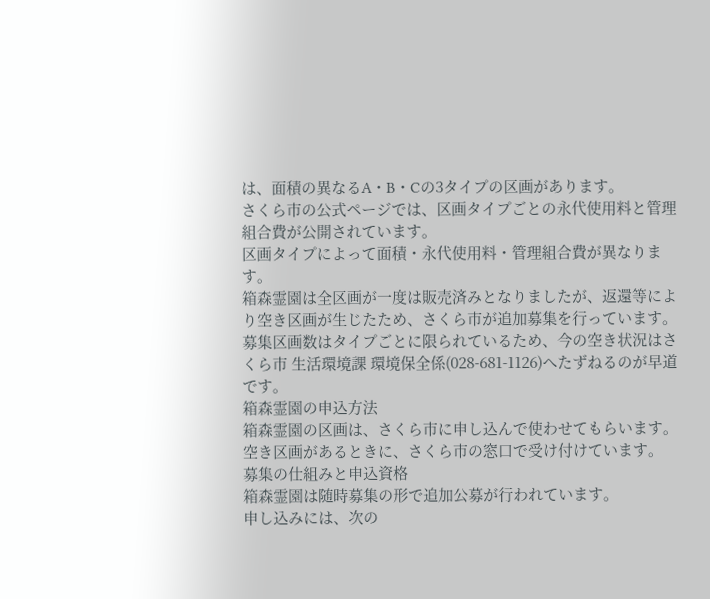は、面積の異なるA・B・Cの3タイプの区画があります。
さくら市の公式ページでは、区画タイプごとの永代使用料と管理組合費が公開されています。
区画タイプによって面積・永代使用料・管理組合費が異なります。
箱森霊園は全区画が一度は販売済みとなりましたが、返還等により空き区画が生じたため、さくら市が追加募集を行っています。
募集区画数はタイプごとに限られているため、今の空き状況はさくら市 生活環境課 環境保全係(028-681-1126)へたずねるのが早道です。
箱森霊園の申込方法
箱森霊園の区画は、さくら市に申し込んで使わせてもらいます。
空き区画があるときに、さくら市の窓口で受け付けています。
募集の仕組みと申込資格
箱森霊園は随時募集の形で追加公募が行われています。
申し込みには、次の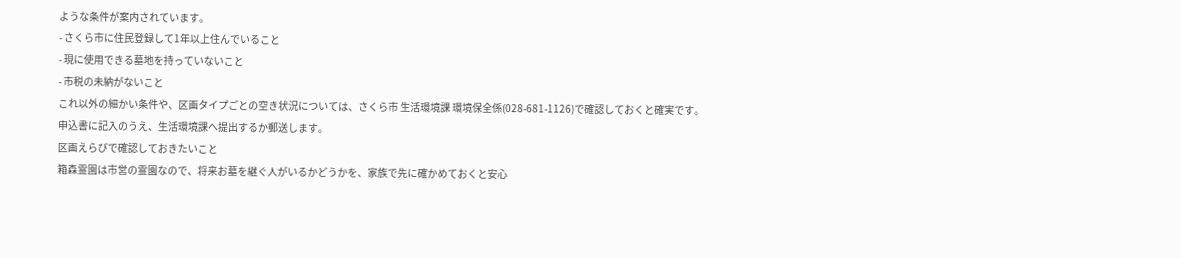ような条件が案内されています。
- さくら市に住民登録して1年以上住んでいること
- 現に使用できる墓地を持っていないこと
- 市税の未納がないこと
これ以外の細かい条件や、区画タイプごとの空き状況については、さくら市 生活環境課 環境保全係(028-681-1126)で確認しておくと確実です。
申込書に記入のうえ、生活環境課へ提出するか郵送します。
区画えらびで確認しておきたいこと
箱森霊園は市営の霊園なので、将来お墓を継ぐ人がいるかどうかを、家族で先に確かめておくと安心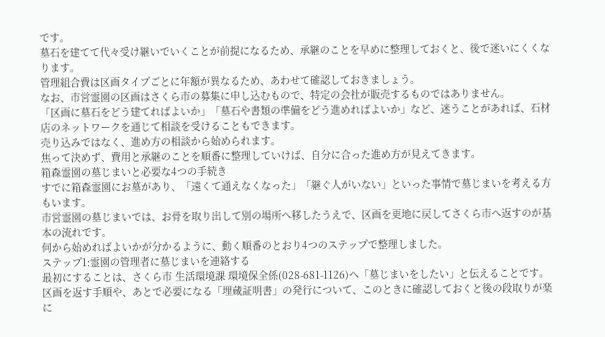です。
墓石を建てて代々受け継いでいくことが前提になるため、承継のことを早めに整理しておくと、後で迷いにくくなります。
管理組合費は区画タイプごとに年額が異なるため、あわせて確認しておきましょう。
なお、市営霊園の区画はさくら市の募集に申し込むもので、特定の会社が販売するものではありません。
「区画に墓石をどう建てればよいか」「墓石や書類の準備をどう進めればよいか」など、迷うことがあれば、石材店のネットワークを通じて相談を受けることもできます。
売り込みではなく、進め方の相談から始められます。
焦って決めず、費用と承継のことを順番に整理していけば、自分に合った進め方が見えてきます。
箱森霊園の墓じまいと必要な4つの手続き
すでに箱森霊園にお墓があり、「遠くて通えなくなった」「継ぐ人がいない」といった事情で墓じまいを考える方もいます。
市営霊園の墓じまいでは、お骨を取り出して別の場所へ移したうえで、区画を更地に戻してさくら市へ返すのが基本の流れです。
何から始めればよいかが分かるように、動く順番のとおり4つのステップで整理しました。
ステップ1:霊園の管理者に墓じまいを連絡する
最初にすることは、さくら市 生活環境課 環境保全係(028-681-1126)へ「墓じまいをしたい」と伝えることです。
区画を返す手順や、あとで必要になる「埋蔵証明書」の発行について、このときに確認しておくと後の段取りが楽に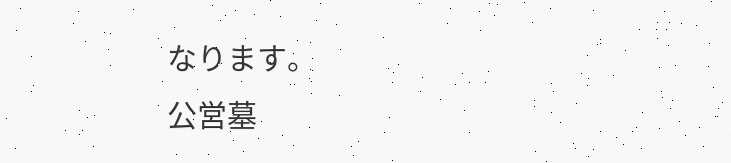なります。
公営墓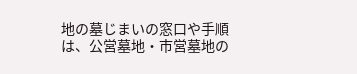地の墓じまいの窓口や手順は、公営墓地・市営墓地の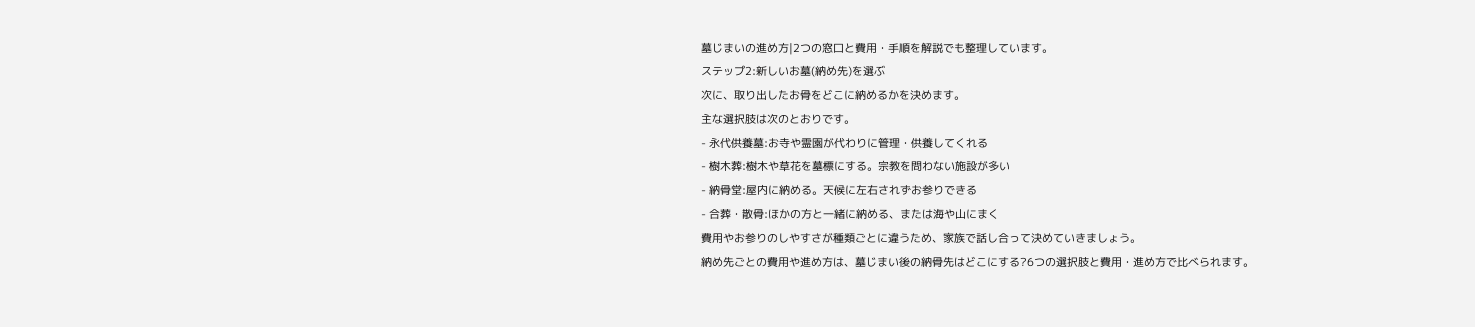墓じまいの進め方|2つの窓口と費用・手順を解説でも整理しています。
ステップ2:新しいお墓(納め先)を選ぶ
次に、取り出したお骨をどこに納めるかを決めます。
主な選択肢は次のとおりです。
- 永代供養墓:お寺や霊園が代わりに管理・供養してくれる
- 樹木葬:樹木や草花を墓標にする。宗教を問わない施設が多い
- 納骨堂:屋内に納める。天候に左右されずお参りできる
- 合葬・散骨:ほかの方と一緒に納める、または海や山にまく
費用やお参りのしやすさが種類ごとに違うため、家族で話し合って決めていきましょう。
納め先ごとの費用や進め方は、墓じまい後の納骨先はどこにする?6つの選択肢と費用・進め方で比べられます。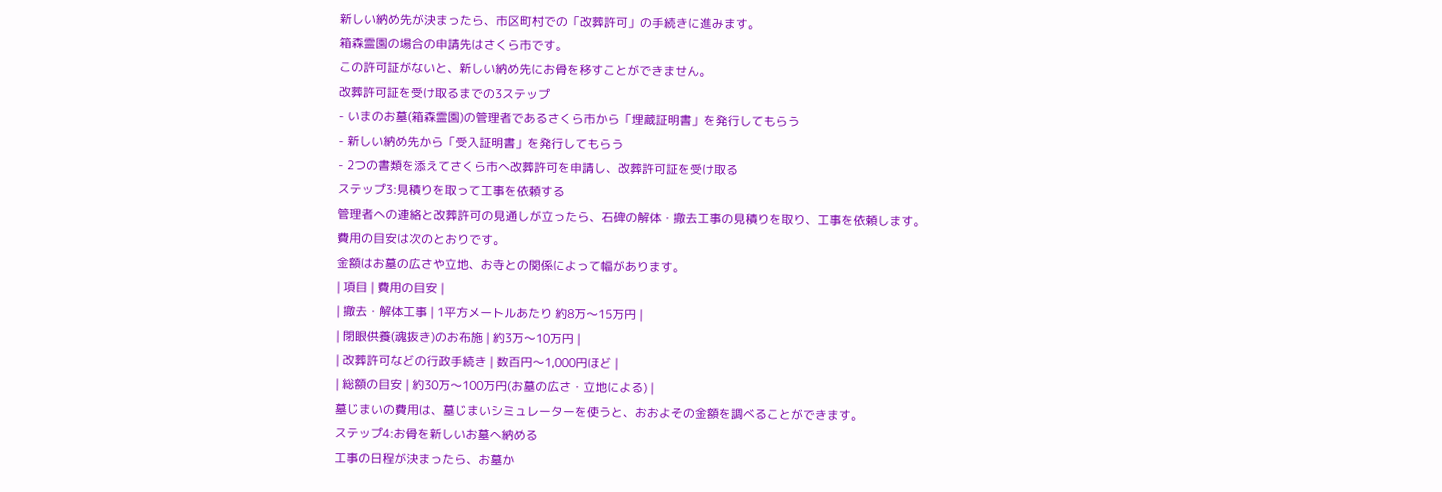新しい納め先が決まったら、市区町村での「改葬許可」の手続きに進みます。
箱森霊園の場合の申請先はさくら市です。
この許可証がないと、新しい納め先にお骨を移すことができません。
改葬許可証を受け取るまでの3ステップ
- いまのお墓(箱森霊園)の管理者であるさくら市から「埋蔵証明書」を発行してもらう
- 新しい納め先から「受入証明書」を発行してもらう
- 2つの書類を添えてさくら市へ改葬許可を申請し、改葬許可証を受け取る
ステップ3:見積りを取って工事を依頼する
管理者への連絡と改葬許可の見通しが立ったら、石碑の解体・撤去工事の見積りを取り、工事を依頼します。
費用の目安は次のとおりです。
金額はお墓の広さや立地、お寺との関係によって幅があります。
| 項目 | 費用の目安 |
| 撤去・解体工事 | 1平方メートルあたり 約8万〜15万円 |
| 閉眼供養(魂抜き)のお布施 | 約3万〜10万円 |
| 改葬許可などの行政手続き | 数百円〜1,000円ほど |
| 総額の目安 | 約30万〜100万円(お墓の広さ・立地による) |
墓じまいの費用は、墓じまいシミュレーターを使うと、おおよその金額を調べることができます。
ステップ4:お骨を新しいお墓へ納める
工事の日程が決まったら、お墓か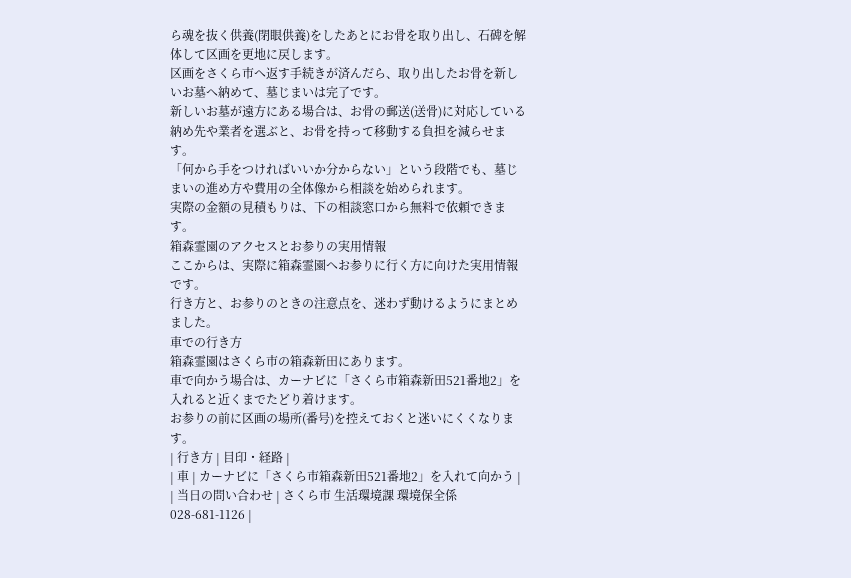ら魂を抜く供養(閉眼供養)をしたあとにお骨を取り出し、石碑を解体して区画を更地に戻します。
区画をさくら市へ返す手続きが済んだら、取り出したお骨を新しいお墓へ納めて、墓じまいは完了です。
新しいお墓が遠方にある場合は、お骨の郵送(送骨)に対応している納め先や業者を選ぶと、お骨を持って移動する負担を減らせます。
「何から手をつければいいか分からない」という段階でも、墓じまいの進め方や費用の全体像から相談を始められます。
実際の金額の見積もりは、下の相談窓口から無料で依頼できます。
箱森霊園のアクセスとお参りの実用情報
ここからは、実際に箱森霊園へお参りに行く方に向けた実用情報です。
行き方と、お参りのときの注意点を、迷わず動けるようにまとめました。
車での行き方
箱森霊園はさくら市の箱森新田にあります。
車で向かう場合は、カーナビに「さくら市箱森新田521番地2」を入れると近くまでたどり着けます。
お参りの前に区画の場所(番号)を控えておくと迷いにくくなります。
| 行き方 | 目印・経路 |
| 車 | カーナビに「さくら市箱森新田521番地2」を入れて向かう |
| 当日の問い合わせ | さくら市 生活環境課 環境保全係 028-681-1126 |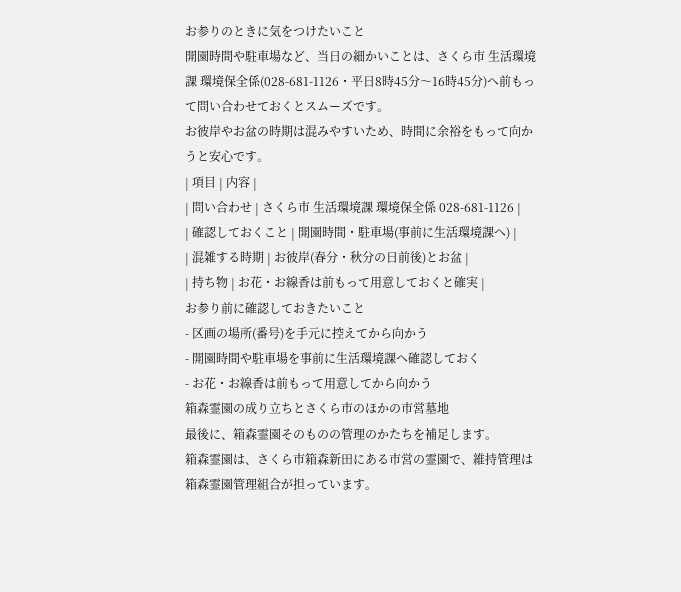お参りのときに気をつけたいこと
開園時間や駐車場など、当日の細かいことは、さくら市 生活環境課 環境保全係(028-681-1126・平日8時45分〜16時45分)へ前もって問い合わせておくとスムーズです。
お彼岸やお盆の時期は混みやすいため、時間に余裕をもって向かうと安心です。
| 項目 | 内容 |
| 問い合わせ | さくら市 生活環境課 環境保全係 028-681-1126 |
| 確認しておくこと | 開園時間・駐車場(事前に生活環境課へ) |
| 混雑する時期 | お彼岸(春分・秋分の日前後)とお盆 |
| 持ち物 | お花・お線香は前もって用意しておくと確実 |
お参り前に確認しておきたいこと
- 区画の場所(番号)を手元に控えてから向かう
- 開園時間や駐車場を事前に生活環境課へ確認しておく
- お花・お線香は前もって用意してから向かう
箱森霊園の成り立ちとさくら市のほかの市営墓地
最後に、箱森霊園そのものの管理のかたちを補足します。
箱森霊園は、さくら市箱森新田にある市営の霊園で、維持管理は箱森霊園管理組合が担っています。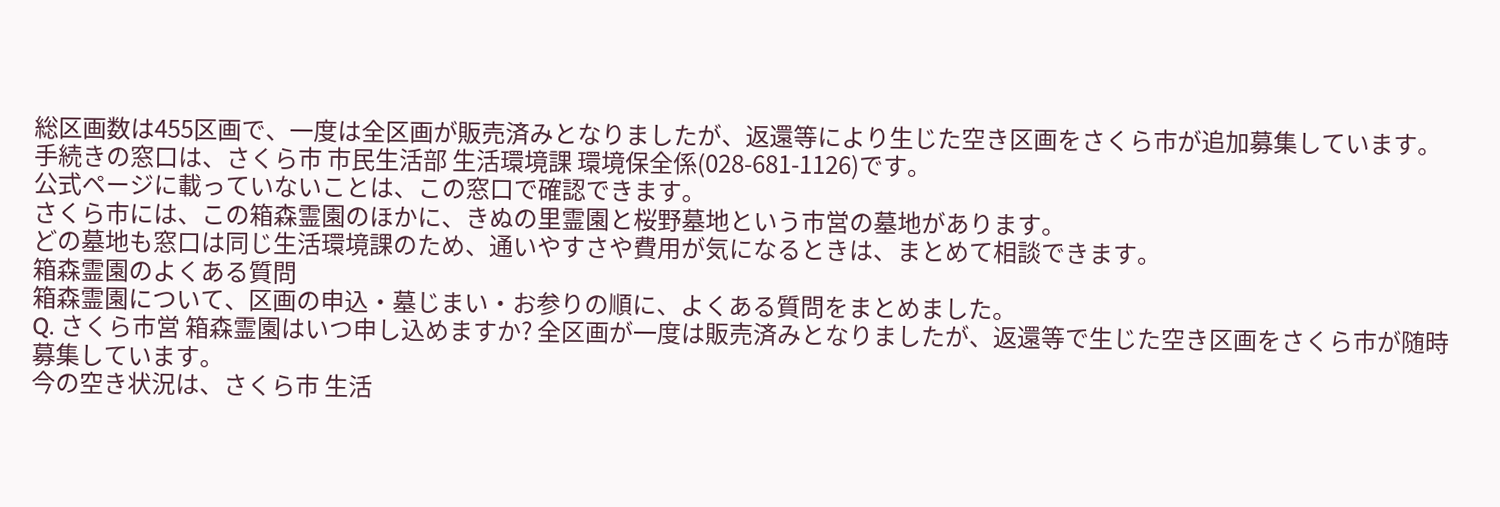総区画数は455区画で、一度は全区画が販売済みとなりましたが、返還等により生じた空き区画をさくら市が追加募集しています。
手続きの窓口は、さくら市 市民生活部 生活環境課 環境保全係(028-681-1126)です。
公式ページに載っていないことは、この窓口で確認できます。
さくら市には、この箱森霊園のほかに、きぬの里霊園と桜野墓地という市営の墓地があります。
どの墓地も窓口は同じ生活環境課のため、通いやすさや費用が気になるときは、まとめて相談できます。
箱森霊園のよくある質問
箱森霊園について、区画の申込・墓じまい・お参りの順に、よくある質問をまとめました。
Q. さくら市営 箱森霊園はいつ申し込めますか? 全区画が一度は販売済みとなりましたが、返還等で生じた空き区画をさくら市が随時募集しています。
今の空き状況は、さくら市 生活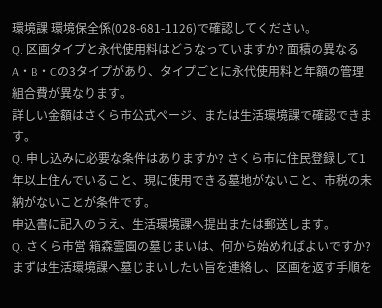環境課 環境保全係(028-681-1126)で確認してください。
Q. 区画タイプと永代使用料はどうなっていますか? 面積の異なるA・B・Cの3タイプがあり、タイプごとに永代使用料と年額の管理組合費が異なります。
詳しい金額はさくら市公式ページ、または生活環境課で確認できます。
Q. 申し込みに必要な条件はありますか? さくら市に住民登録して1年以上住んでいること、現に使用できる墓地がないこと、市税の未納がないことが条件です。
申込書に記入のうえ、生活環境課へ提出または郵送します。
Q. さくら市営 箱森霊園の墓じまいは、何から始めればよいですか? まずは生活環境課へ墓じまいしたい旨を連絡し、区画を返す手順を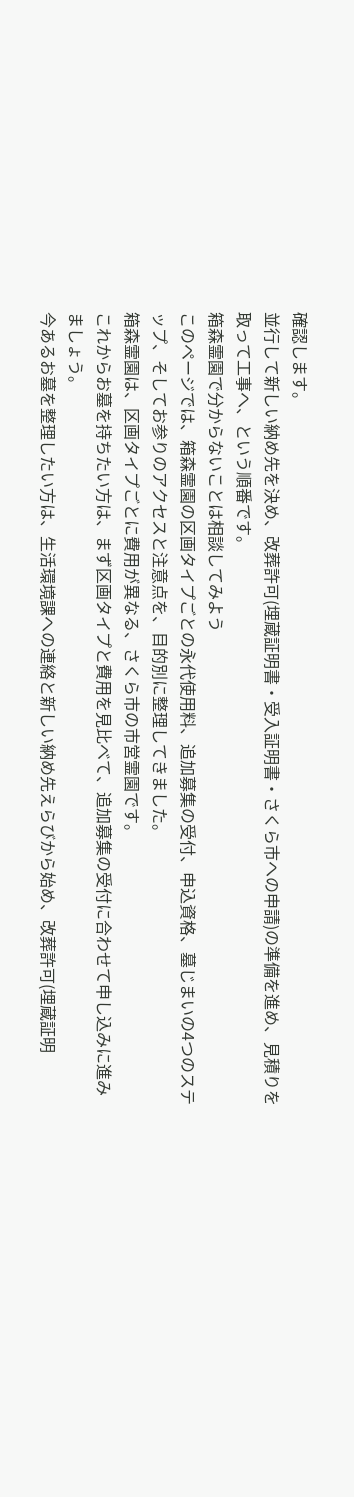確認します。
並行して新しい納め先を決め、改葬許可(埋蔵証明書・受入証明書・さくら市への申請)の準備を進め、見積りを取って工事へ、という順番です。
箱森霊園で分からないことは相談してみよう
このページでは、箱森霊園の区画タイプごとの永代使用料、追加募集の受付、申込資格、墓じまいの4つのステップ、そしてお参りのアクセスと注意点を、目的別に整理してきました。
箱森霊園は、区画タイプごとに費用が異なる、さくら市の市営霊園です。
これからお墓を持ちたい方は、まず区画タイプと費用を見比べて、追加募集の受付に合わせて申し込みに進みましょう。
今あるお墓を整理したい方は、生活環境課への連絡と新しい納め先えらびから始め、改葬許可(埋蔵証明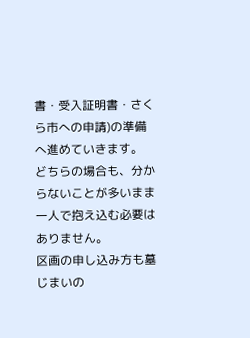書・受入証明書・さくら市への申請)の準備へ進めていきます。
どちらの場合も、分からないことが多いまま一人で抱え込む必要はありません。
区画の申し込み方も墓じまいの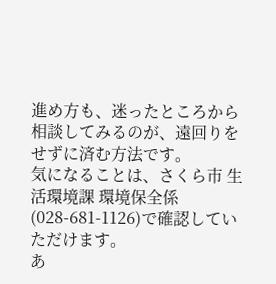進め方も、迷ったところから相談してみるのが、遠回りをせずに済む方法です。
気になることは、さくら市 生活環境課 環境保全係(028-681-1126)で確認していただけます。
あ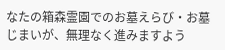なたの箱森霊園でのお墓えらび・お墓じまいが、無理なく進みますよう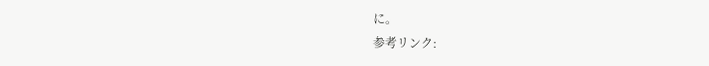に。
参考リンク: